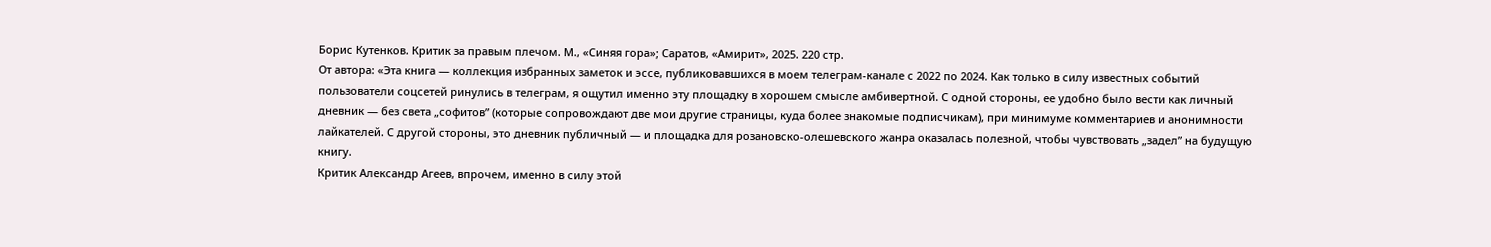Борис Кутенков. Критик за правым плечом. М., «Синяя гора»; Саратов, «Амирит», 2025. 220 стр.
От автора: «Эта книга — коллекция избранных заметок и эссе, публиковавшихся в моем телеграм-канале с 2022 по 2024. Как только в силу известных событий пользователи соцсетей ринулись в телеграм, я ощутил именно эту площадку в хорошем смысле амбивертной. С одной стороны, ее удобно было вести как личный дневник — без света „софитов” (которые сопровождают две мои другие страницы, куда более знакомые подписчикам), при минимуме комментариев и анонимности лайкателей. С другой стороны, это дневник публичный — и площадка для розановско-олешевского жанра оказалась полезной, чтобы чувствовать „задел” на будущую книгу.
Критик Александр Агеев, впрочем, именно в силу этой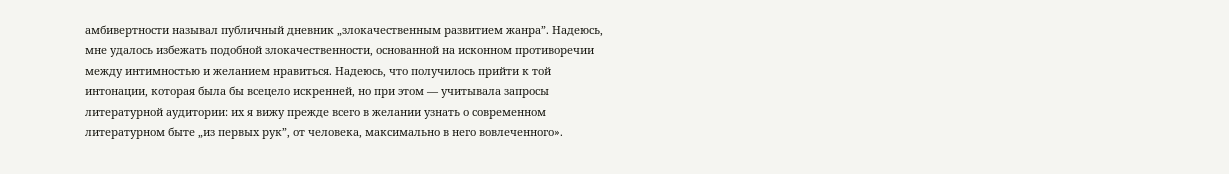амбивертности называл публичный дневник „злокачественным развитием жанра”. Надеюсь, мне удалось избежать подобной злокачественности, основанной на исконном противоречии между интимностью и желанием нравиться. Надеюсь, что получилось прийти к той интонации, которая была бы всецело искренней, но при этом — учитывала запросы литературной аудитории: их я вижу прежде всего в желании узнать о современном литературном быте „из первых рук”, от человека, максимально в него вовлеченного».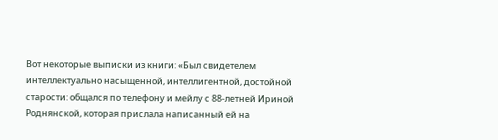Вот некоторые выписки из книги: «Был свидетелем интеллектуально насыщенной, интеллигентной, достойной старости: общался по телефону и мейлу с 88-летней Ириной Роднянской, которая прислала написанный ей на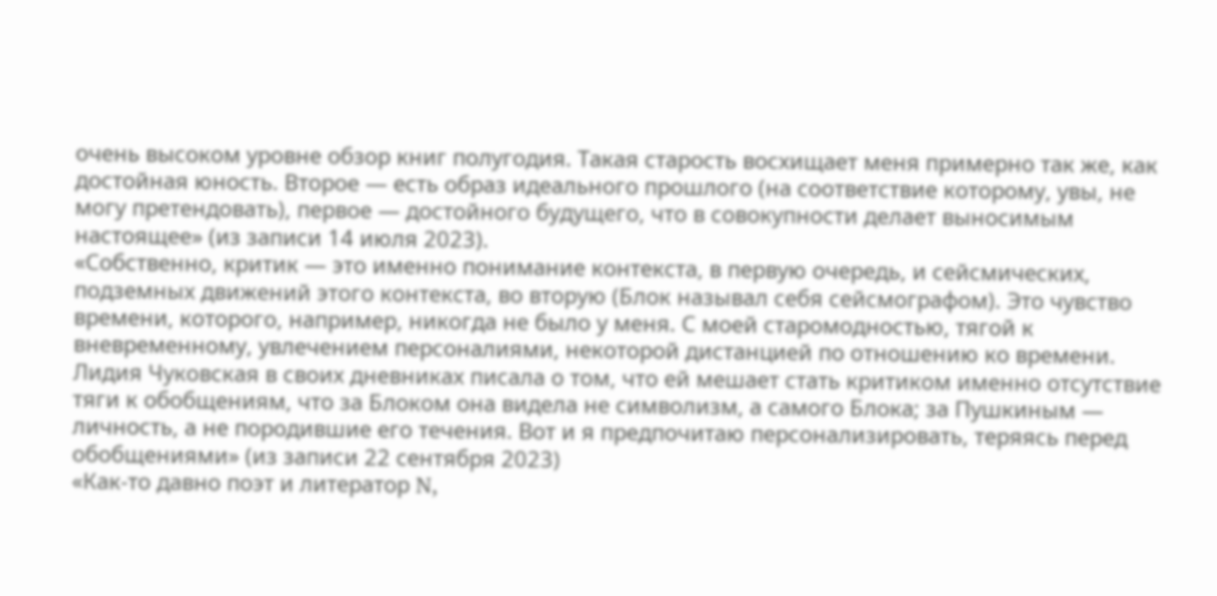очень высоком уровне обзор книг полугодия. Такая старость восхищает меня примерно так же, как достойная юность. Второе — есть образ идеального прошлого (на соответствие которому, увы, не могу претендовать), первое — достойного будущего, что в совокупности делает выносимым настоящее» (из записи 14 июля 2023).
«Собственно, критик — это именно понимание контекста, в первую очередь, и сейсмических, подземных движений этого контекста, во вторую (Блок называл себя сейсмографом). Это чувство времени, которого, например, никогда не было у меня. С моей старомодностью, тягой к вневременному, увлечением персоналиями, некоторой дистанцией по отношению ко времени. Лидия Чуковская в своих дневниках писала о том, что ей мешает стать критиком именно отсутствие тяги к обобщениям, что за Блоком она видела не символизм, а самого Блока; за Пушкиным — личность, а не породившие его течения. Вот и я предпочитаю персонализировать, теряясь перед обобщениями» (из записи 22 сентября 2023)
«Как-то давно поэт и литератор N,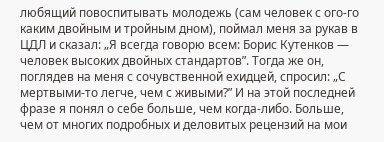любящий повоспитывать молодежь (сам человек с ого-го каким двойным и тройным дном), поймал меня за рукав в ЦДЛ и сказал: „Я всегда говорю всем: Борис Кутенков — человек высоких двойных стандартов”. Тогда же он, поглядев на меня с сочувственной ехидцей, спросил: „С мертвыми-то легче, чем с живыми?” И на этой последней фразе я понял о себе больше, чем когда-либо. Больше, чем от многих подробных и деловитых рецензий на мои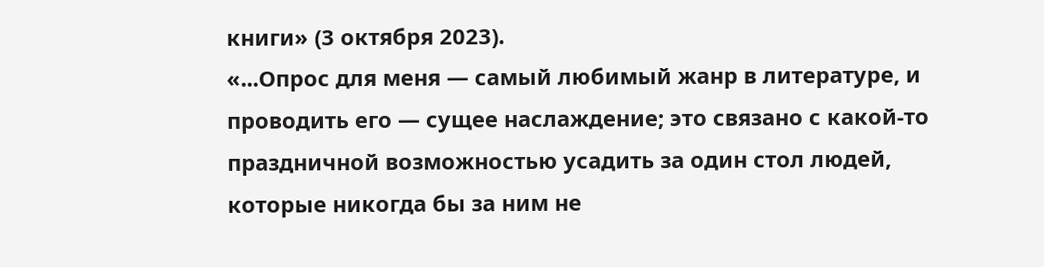книги» (3 октября 2023).
«...Опрос для меня — самый любимый жанр в литературе, и проводить его — сущее наслаждение; это связано с какой-то праздничной возможностью усадить за один стол людей, которые никогда бы за ним не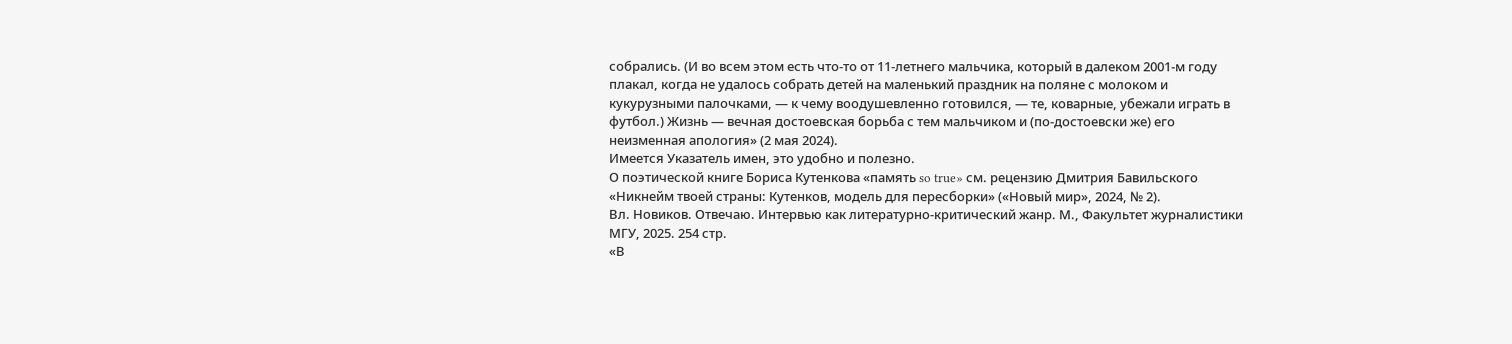собрались. (И во всем этом есть что-то от 11-летнего мальчика, который в далеком 2001-м году плакал, когда не удалось собрать детей на маленький праздник на поляне с молоком и кукурузными палочками, — к чему воодушевленно готовился, — те, коварные, убежали играть в футбол.) Жизнь — вечная достоевская борьба с тем мальчиком и (по-достоевски же) его неизменная апология» (2 мая 2024).
Имеется Указатель имен, это удобно и полезно.
О поэтической книге Бориса Кутенкова «память so true» см. рецензию Дмитрия Бавильского «Никнейм твоей страны: Кутенков, модель для пересборки» («Новый мир», 2024, № 2).
Вл. Новиков. Отвечаю. Интервью как литературно-критический жанр. М., Факультет журналистики МГУ, 2025. 254 стр.
«В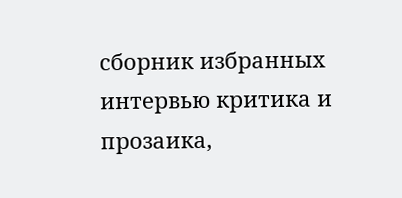сборник избранных интервью критика и прозаика,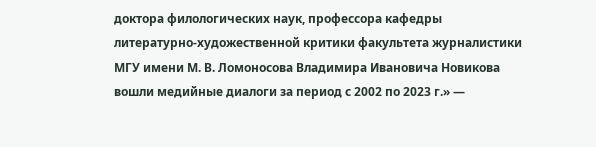доктора филологических наук, профессора кафедры литературно-художественной критики факультета журналистики МГУ имени М. В. Ломоносова Владимира Ивановича Новикова вошли медийные диалоги за период с 2002 по 2023 г.» —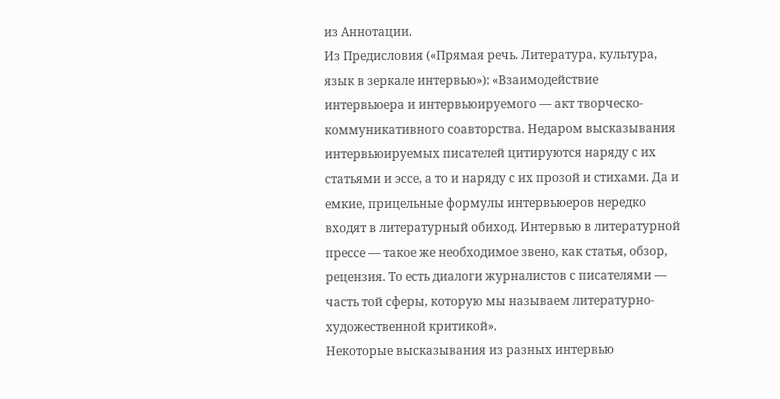из Аннотации.
Из Предисловия («Прямая речь. Литература, культура, язык в зеркале интервью»): «Взаимодействие интервьюера и интервьюируемого — акт творческо-коммуникативного соавторства. Недаром высказывания интервьюируемых писателей цитируются наряду с их статьями и эссе, а то и наряду с их прозой и стихами. Да и емкие, прицельные формулы интервьюеров нередко входят в литературный обиход. Интервью в литературной прессе — такое же необходимое звено, как статья, обзор, рецензия. То есть диалоги журналистов с писателями — часть той сферы, которую мы называем литературно-художественной критикой».
Некоторые высказывания из разных интервью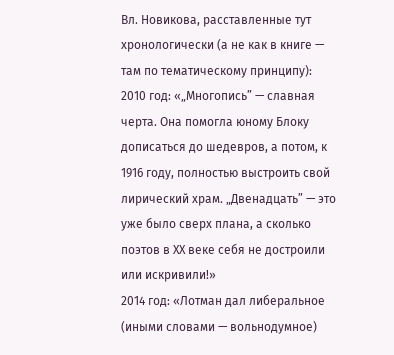Вл. Новикова, расставленные тут хронологически (а не как в книге — там по тематическому принципу):
2010 год: «„Многопись” — славная черта. Она помогла юному Блоку дописаться до шедевров, а потом, к 1916 году, полностью выстроить свой лирический храм. „Двенадцать” — это уже было сверх плана, а сколько поэтов в ХХ веке себя не достроили или искривили!»
2014 год: «Лотман дал либеральное (иными словами — вольнодумное)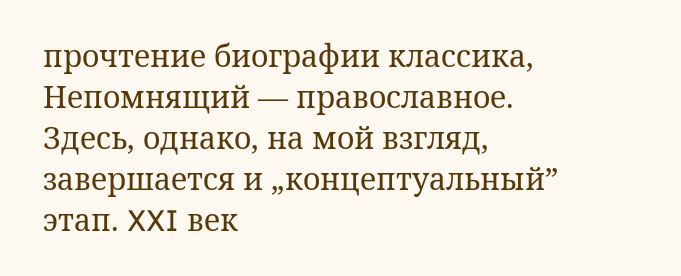прочтение биографии классика, Непомнящий — православное. Здесь, однако, на мой взгляд, завершается и „концептуальный” этап. XXI век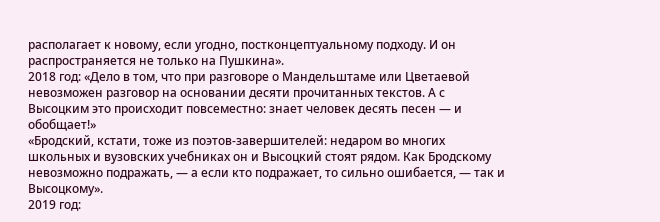располагает к новому, если угодно, постконцептуальному подходу. И он распространяется не только на Пушкина».
2018 год: «Дело в том, что при разговоре о Мандельштаме или Цветаевой невозможен разговор на основании десяти прочитанных текстов. А с Высоцким это происходит повсеместно: знает человек десять песен — и обобщает!»
«Бродский, кстати, тоже из поэтов-завершителей: недаром во многих школьных и вузовских учебниках он и Высоцкий стоят рядом. Как Бродскому невозможно подражать, — а если кто подражает, то сильно ошибается, — так и Высоцкому».
2019 год: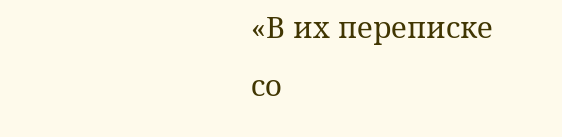«В их переписке со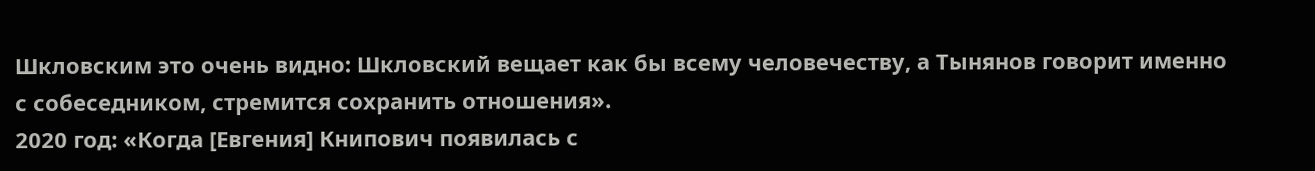Шкловским это очень видно: Шкловский вещает как бы всему человечеству, а Тынянов говорит именно с собеседником, стремится сохранить отношения».
2020 год: «Когда [Евгения] Книпович появилась с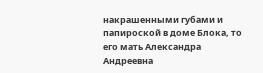накрашенными губами и папироской в доме Блока, то его мать Александра Андреевна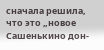сначала решила, что это „новое Сашенькино дон-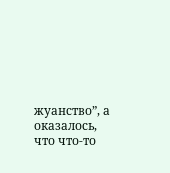жуанство”, а оказалось, что что-то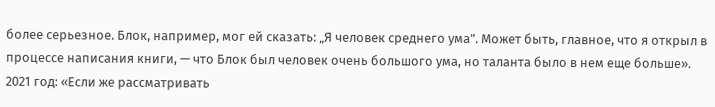более серьезное. Блок, например, мог ей сказать: „Я человек среднего ума”. Может быть, главное, что я открыл в процессе написания книги, — что Блок был человек очень большого ума, но таланта было в нем еще больше».
2021 год: «Если же рассматривать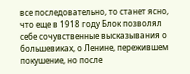все последовательно, то станет ясно, что еще в 1918 году Блок позволял себе сочувственные высказывания о большевиках, о Ленине, пережившем покушение, но после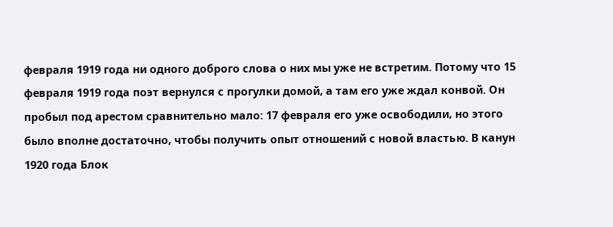февраля 1919 года ни одного доброго слова о них мы уже не встретим. Потому что 15 февраля 1919 года поэт вернулся с прогулки домой, а там его уже ждал конвой. Он пробыл под арестом сравнительно мало: 17 февраля его уже освободили, но этого было вполне достаточно, чтобы получить опыт отношений с новой властью. В канун 1920 года Блок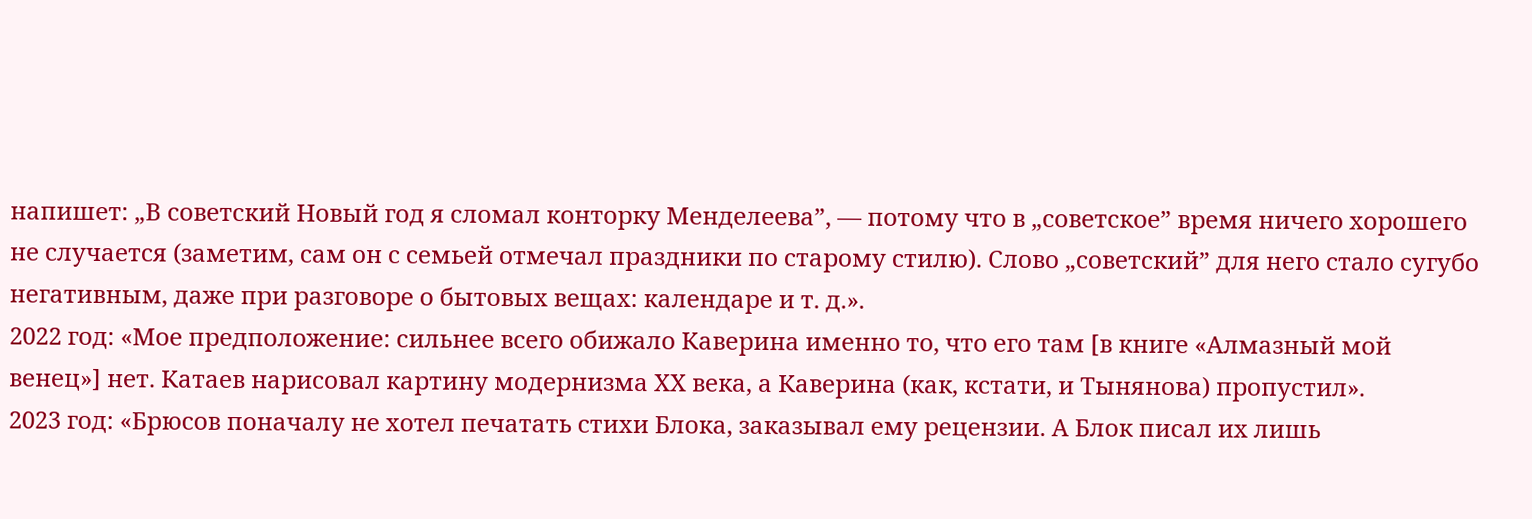напишет: „В советский Новый год я сломал конторку Менделеева”, — потому что в „советское” время ничего хорошего не случается (заметим, сам он с семьей отмечал праздники по старому стилю). Слово „советский” для него стало сугубо негативным, даже при разговоре о бытовых вещах: календаре и т. д.».
2022 год: «Мое предположение: сильнее всего обижало Каверина именно то, что его там [в книге «Алмазный мой венец»] нет. Катаев нарисовал картину модернизма ХХ века, а Каверина (как, кстати, и Тынянова) пропустил».
2023 год: «Брюсов поначалу не хотел печатать стихи Блока, заказывал ему рецензии. А Блок писал их лишь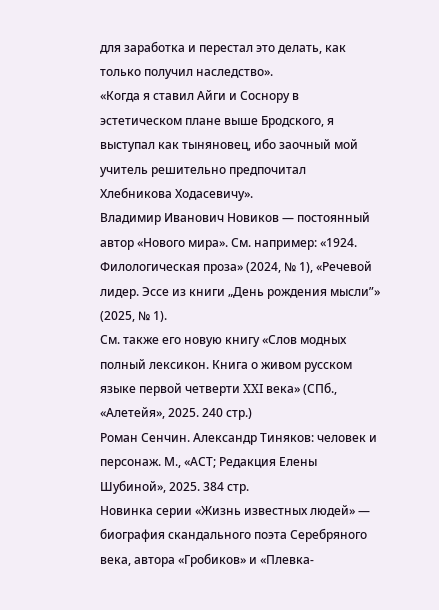для заработка и перестал это делать, как только получил наследство».
«Когда я ставил Айги и Соснору в эстетическом плане выше Бродского, я выступал как тыняновец, ибо заочный мой учитель решительно предпочитал Хлебникова Ходасевичу».
Владимир Иванович Новиков — постоянный автор «Нового мира». См. например: «1924. Филологическая проза» (2024, № 1), «Речевой лидер. Эссе из книги „День рождения мысли”» (2025, № 1).
См. также его новую книгу «Слов модных полный лексикон. Книга о живом русском языке первой четверти XXI века» (СПб., «Алетейя», 2025. 240 стр.)
Роман Сенчин. Александр Тиняков: человек и персонаж. М., «АСТ; Редакция Елены Шубиной», 2025. 384 стр.
Новинка серии «Жизнь известных людей» — биография скандального поэта Серебряного века, автора «Гробиков» и «Плевка-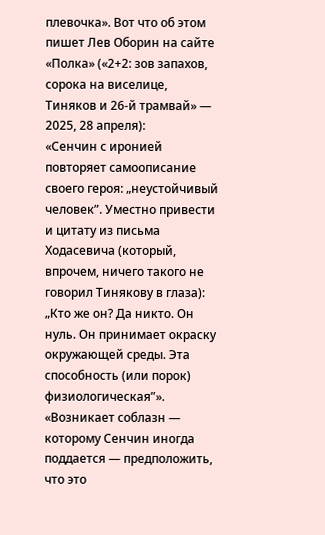плевочка». Вот что об этом пишет Лев Оборин на сайте «Полка» («2+2: зов запахов, сорока на виселице, Тиняков и 26-й трамвай» — 2025, 28 апреля):
«Сенчин с иронией повторяет самоописание своего героя: „неустойчивый человек”. Уместно привести и цитату из письма Ходасевича (который, впрочем, ничего такого не говорил Тинякову в глаза): „Кто же он? Да никто. Он нуль. Он принимает окраску окружающей среды. Эта способность (или порок) физиологическая”».
«Возникает соблазн — которому Сенчин иногда поддается — предположить, что это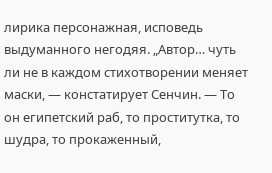лирика персонажная, исповедь выдуманного негодяя. „Автор… чуть ли не в каждом стихотворении меняет маски, — констатирует Сенчин. — То он египетский раб, то проститутка, то шудра, то прокаженный,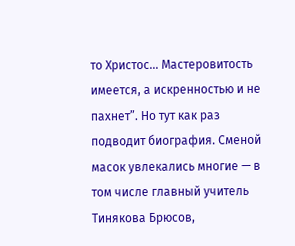то Христос… Мастеровитость имеется, а искренностью и не пахнет”. Но тут как раз подводит биография. Сменой масок увлекались многие — в том числе главный учитель Тинякова Брюсов,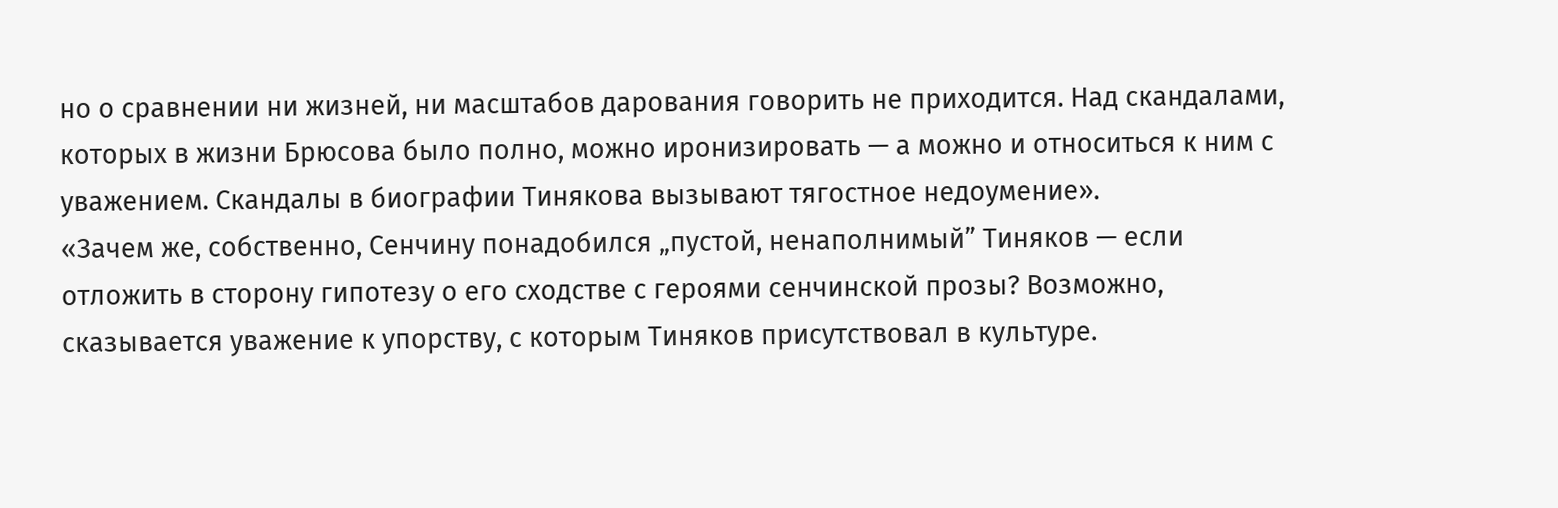но о сравнении ни жизней, ни масштабов дарования говорить не приходится. Над скандалами, которых в жизни Брюсова было полно, можно иронизировать — а можно и относиться к ним с уважением. Скандалы в биографии Тинякова вызывают тягостное недоумение».
«Зачем же, собственно, Сенчину понадобился „пустой, ненаполнимый” Тиняков — если отложить в сторону гипотезу о его сходстве с героями сенчинской прозы? Возможно, сказывается уважение к упорству, с которым Тиняков присутствовал в культуре.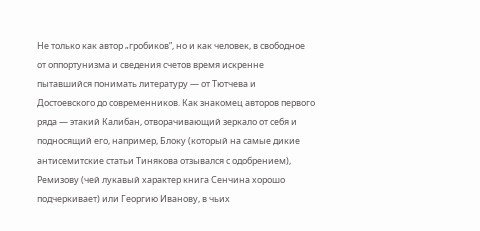Не только как автор „гробиков”, но и как человек, в свободное от оппортунизма и сведения счетов время искренне пытавшийся понимать литературу — от Тютчева и Достоевского до современников. Как знакомец авторов первого ряда — этакий Калибан, отворачивающий зеркало от себя и подносящий его, например, Блоку (который на самые дикие антисемитские статьи Тинякова отзывался с одобрением), Ремизову (чей лукавый характер книга Сенчина хорошо подчеркивает) или Георгию Иванову, в чьих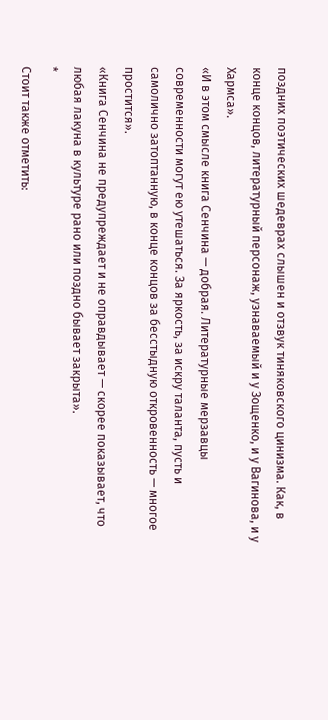поздних поэтических шедеврах слышен и отзвук тиняковского цинизма. Как, в конце концов, литературный персонаж, узнаваемый и у Зощенко, и у Вагинова, и у Хармса».
«И в этом смысле книга Сенчина — добрая. Литературные мерзавцы современности могут ею утешаться. За яркость, за искру таланта, пусть и самолично затоптанную, в конце концов за бесстыдную откровенность — многое простится».
«Книга Сенчина не предупреждает и не оправдывает — скорее показывает, что любая лакуна в культуре рано или поздно бывает закрыта».
*
Стоит также отметить: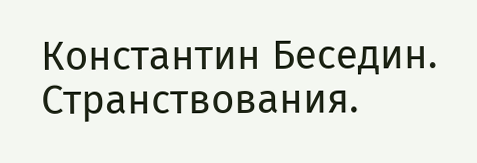Константин Беседин. Странствования.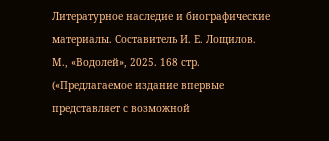Литературное наследие и биографические материалы. Составитель И. Е. Лощилов. М., «Водолей», 2025. 168 стр. («Предлагаемое издание впервые представляет с возможной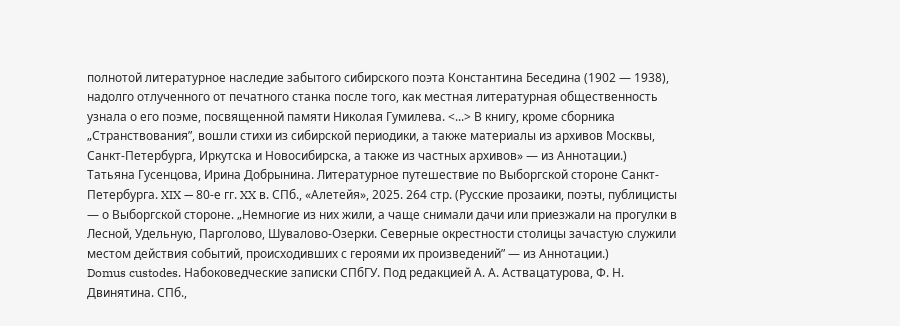полнотой литературное наследие забытого сибирского поэта Константина Беседина (1902 — 1938), надолго отлученного от печатного станка после того, как местная литературная общественность узнала о его поэме, посвященной памяти Николая Гумилева. <...> В книгу, кроме сборника „Странствования”, вошли стихи из сибирской периодики, а также материалы из архивов Москвы, Санкт-Петербурга, Иркутска и Новосибирска, а также из частных архивов» — из Аннотации.)
Татьяна Гусенцова, Ирина Добрынина. Литературное путешествие по Выборгской стороне Санкт-Петербурга. XIX — 80-е гг. XX в. СПб., «Алетейя», 2025. 264 стр. (Русские прозаики, поэты, публицисты — о Выборгской стороне. „Немногие из них жили, а чаще снимали дачи или приезжали на прогулки в Лесной, Удельную, Парголово, Шувалово-Озерки. Северные окрестности столицы зачастую служили местом действия событий, происходивших с героями их произведений” — из Аннотации.)
Domus custodes. Набоковедческие записки СПбГУ. Под редакцией А. А. Аствацатурова, Ф. Н. Двинятина. СПб.,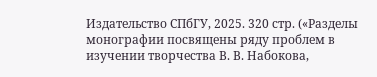Издательство СПбГУ, 2025. 320 стр. («Разделы монографии посвящены ряду проблем в изучении творчества В. В. Набокова,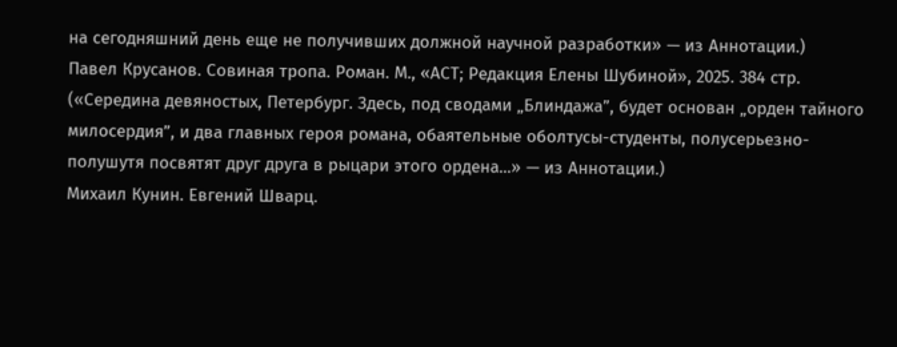на сегодняшний день еще не получивших должной научной разработки» — из Аннотации.)
Павел Крусанов. Совиная тропа. Роман. М., «АСТ; Редакция Елены Шубиной», 2025. 384 стр. («Середина девяностых, Петербург. Здесь, под сводами „Блиндажа”, будет основан „орден тайного милосердия”, и два главных героя романа, обаятельные оболтусы-студенты, полусерьезно-полушутя посвятят друг друга в рыцари этого ордена...» — из Аннотации.)
Михаил Кунин. Евгений Шварц.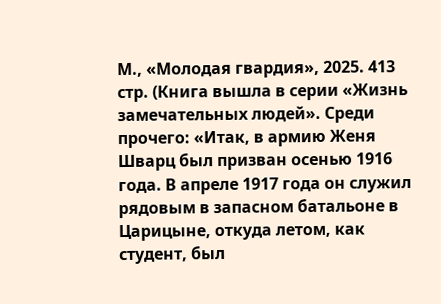М., «Молодая гвардия», 2025. 413 стр. (Книга вышла в серии «Жизнь замечательных людей». Среди прочего: «Итак, в армию Женя Шварц был призван осенью 1916 года. В апреле 1917 года он служил рядовым в запасном батальоне в Царицыне, откуда летом, как студент, был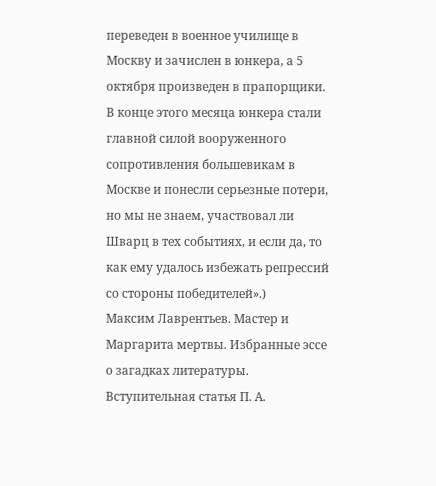переведен в военное училище в Москву и зачислен в юнкера, а 5 октября произведен в прапорщики. В конце этого месяца юнкера стали главной силой вооруженного сопротивления большевикам в Москве и понесли серьезные потери, но мы не знаем, участвовал ли Шварц в тех событиях, и если да, то как ему удалось избежать репрессий со стороны победителей».)
Максим Лаврентьев. Мастер и Маргарита мертвы. Избранные эссе о загадках литературы. Вступительная статья П. А.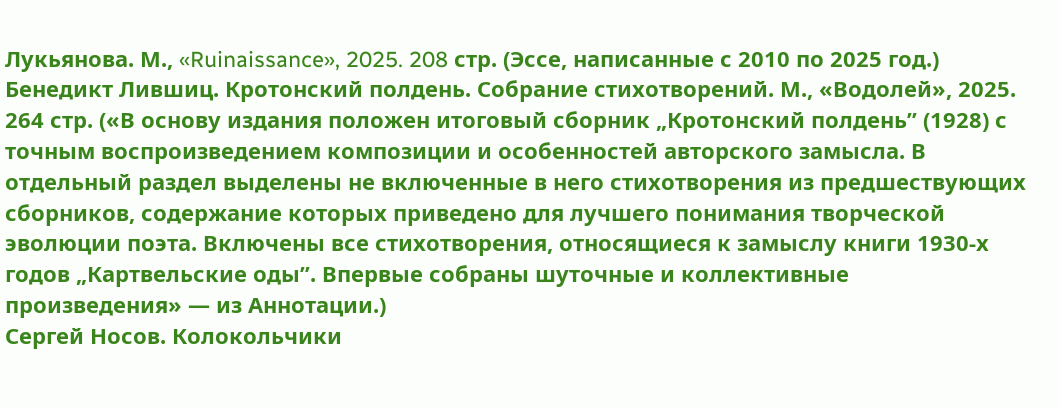Лукьянова. М., «Ruinaissance», 2025. 208 стр. (Эссе, написанные с 2010 по 2025 год.)
Бенедикт Лившиц. Кротонский полдень. Собрание стихотворений. М., «Водолей», 2025. 264 стр. («В основу издания положен итоговый сборник „Кротонский полдень” (1928) с точным воспроизведением композиции и особенностей авторского замысла. В отдельный раздел выделены не включенные в него стихотворения из предшествующих сборников, содержание которых приведено для лучшего понимания творческой эволюции поэта. Включены все стихотворения, относящиеся к замыслу книги 1930-х годов „Картвельские оды”. Впервые собраны шуточные и коллективные произведения» — из Аннотации.)
Сергей Носов. Колокольчики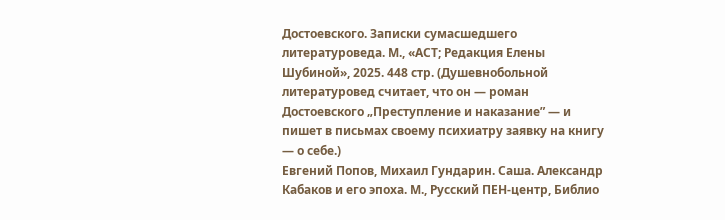Достоевского. Записки сумасшедшего литературоведа. М., «АСТ; Редакция Елены Шубиной», 2025. 448 стр. (Душевнобольной литературовед считает, что он — роман Достоевского „Преступление и наказание” — и пишет в письмах своему психиатру заявку на книгу — о себе.)
Евгений Попов, Михаил Гундарин. Саша. Александр Кабаков и его эпоха. М., Русский ПЕН-центр, Библио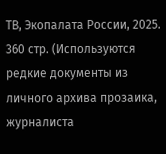ТВ, Экопалата России, 2025. 360 стр. (Используются редкие документы из личного архива прозаика, журналиста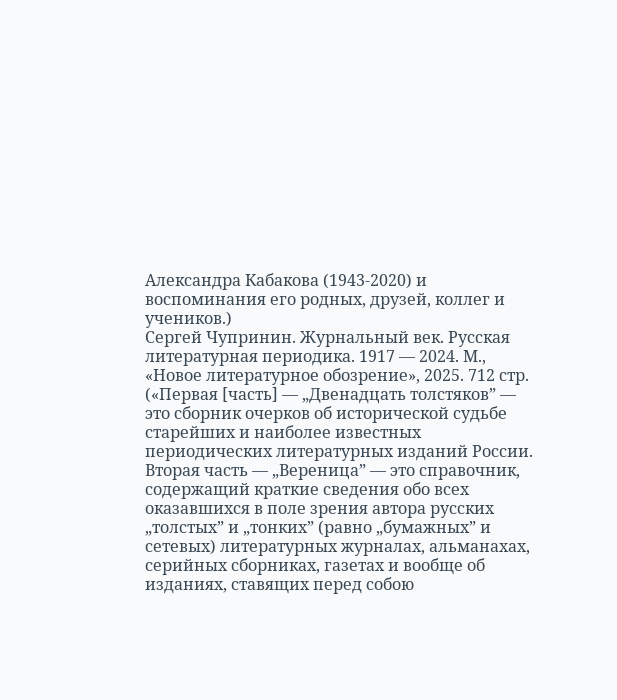Александра Кабакова (1943-2020) и воспоминания его родных, друзей, коллег и учеников.)
Сергей Чупринин. Журнальный век. Русская литературная периодика. 1917 — 2024. М., «Новое литературное обозрение», 2025. 712 стр. («Первая [часть] — „Двенадцать толстяков” — это сборник очерков об исторической судьбе старейших и наиболее известных периодических литературных изданий России. Вторая часть — „Вереница” — это справочник, содержащий краткие сведения обо всех оказавшихся в поле зрения автора русских „толстых” и „тонких” (равно „бумажных” и сетевых) литературных журналах, альманахах, серийных сборниках, газетах и вообще об изданиях, ставящих перед собою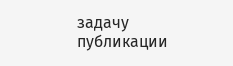задачу публикации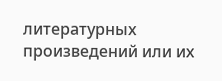литературных произведений или их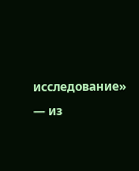исследование» — из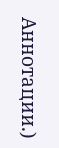Аннотации.)